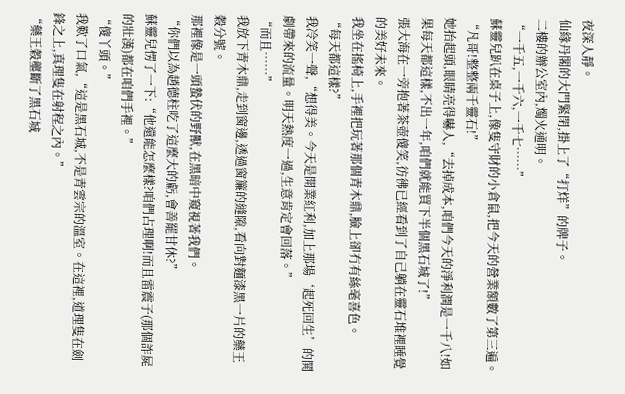夜深人靜。
仙緣丹閣的大門緊閉,掛上了“打烊”的牌子。
二樓的辦公室內,燭火通明。
“一千五,一千六,一千七……”
蘇靈兒趴在桌子上,像隻守財的小倉鼠,把今天的營業額數了第三遍。
“凡哥!整整兩千靈石!”
她抬起頭,眼睛亮得嚇人,“去掉成本,咱們今天的淨利潤是一千八!如果每天都這樣,不出一年,咱們就能買下半個黑石城了!”
張大海在一旁抱著茶壺傻笑,彷彿已經看到了自己躺在靈石堆裡睡覺的美好未來。
我坐在搖椅上,手裡把玩著那個青木鼎,臉上卻冇有絲毫喜色。
“每天都這樣?”
我冷笑一聲,“想得美。今天是開業紅利,加上那場‘起死回生’的鬨劇帶來的流量。明天熱度一過,生意肯定會回落。”
“而且……”
我放下青木鼎,走到窗邊,透過窗簾的縫隙,看向對麵漆黑一片的藥王穀分號。
那裡像是一頭蟄伏的野獸,在黑暗中窺視著我們。
“你們以為趙德柱吃了這麼大的虧,會善罷甘休?”
蘇靈兒愣了一下:“他還能怎麼樣?咱們占理啊!而且雷震子(那個詐屍的壯漢)都在咱們手裡。”
“傻丫頭。”
我歎了口氣,“這是黑石城,不是青雲宗的溫室。在這裡,道理隻在劍鋒之上,真理隻在射程之內。”
“藥王穀壟斷了黑石城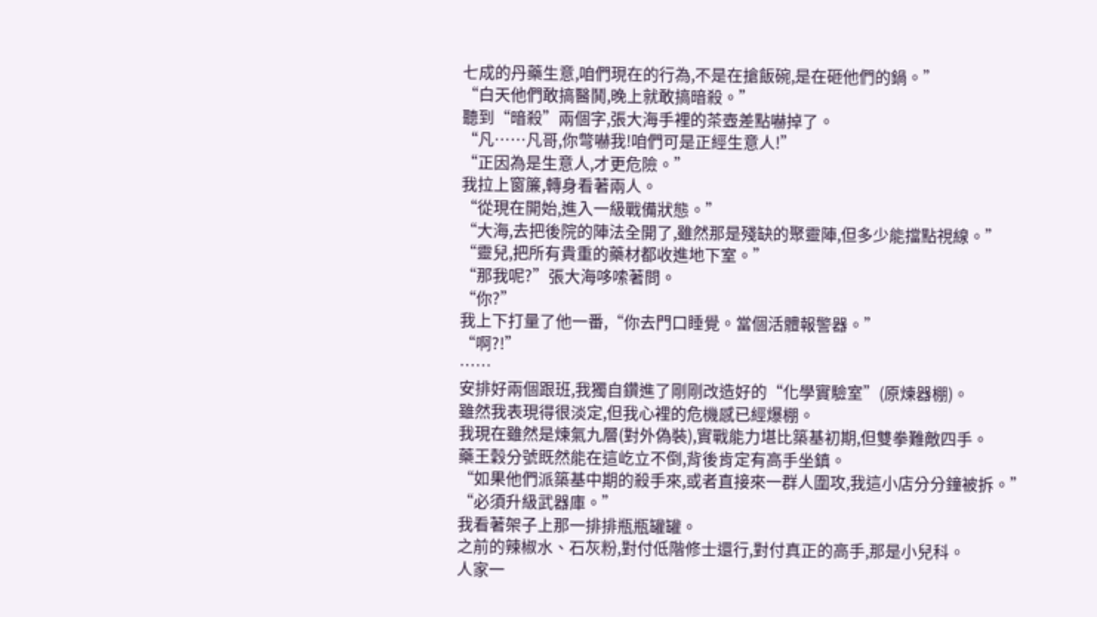七成的丹藥生意,咱們現在的行為,不是在搶飯碗,是在砸他們的鍋。”
“白天他們敢搞醫鬨,晚上就敢搞暗殺。”
聽到“暗殺”兩個字,張大海手裡的茶壺差點嚇掉了。
“凡……凡哥,你彆嚇我!咱們可是正經生意人!”
“正因為是生意人,才更危險。”
我拉上窗簾,轉身看著兩人。
“從現在開始,進入一級戰備狀態。”
“大海,去把後院的陣法全開了,雖然那是殘缺的聚靈陣,但多少能擋點視線。”
“靈兒,把所有貴重的藥材都收進地下室。”
“那我呢?”張大海哆嗦著問。
“你?”
我上下打量了他一番,“你去門口睡覺。當個活體報警器。”
“啊?!”
……
安排好兩個跟班,我獨自鑽進了剛剛改造好的“化學實驗室”(原煉器棚)。
雖然我表現得很淡定,但我心裡的危機感已經爆棚。
我現在雖然是煉氣九層(對外偽裝),實戰能力堪比築基初期,但雙拳難敵四手。
藥王穀分號既然能在這屹立不倒,背後肯定有高手坐鎮。
“如果他們派築基中期的殺手來,或者直接來一群人圍攻,我這小店分分鐘被拆。”
“必須升級武器庫。”
我看著架子上那一排排瓶瓶罐罐。
之前的辣椒水、石灰粉,對付低階修士還行,對付真正的高手,那是小兒科。
人家一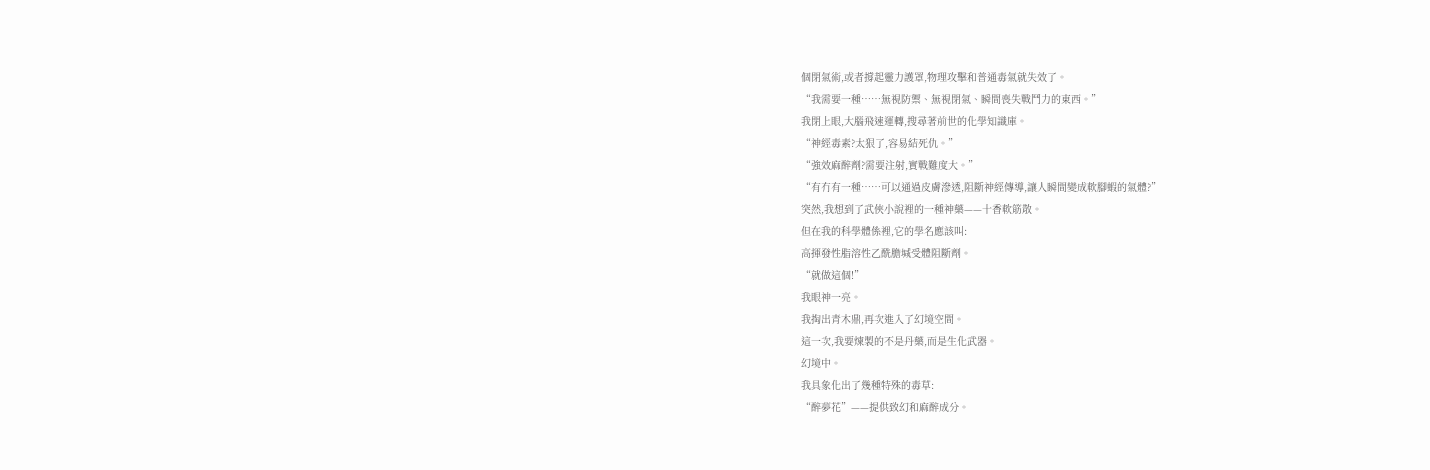個閉氣術,或者撐起靈力護罩,物理攻擊和普通毒氣就失效了。
“我需要一種……無視防禦、無視閉氣、瞬間喪失戰鬥力的東西。”
我閉上眼,大腦飛速運轉,搜尋著前世的化學知識庫。
“神經毒素?太狠了,容易結死仇。”
“強效麻醉劑?需要注射,實戰難度大。”
“有冇有一種……可以通過皮膚滲透,阻斷神經傳導,讓人瞬間變成軟腳蝦的氣體?”
突然,我想到了武俠小說裡的一種神藥——十香軟筋散。
但在我的科學體係裡,它的學名應該叫:
高揮發性脂溶性乙酰膽堿受體阻斷劑。
“就做這個!”
我眼神一亮。
我掏出青木鼎,再次進入了幻境空間。
這一次,我要煉製的不是丹藥,而是生化武器。
幻境中。
我具象化出了幾種特殊的毒草:
“醉夢花”——提供致幻和麻醉成分。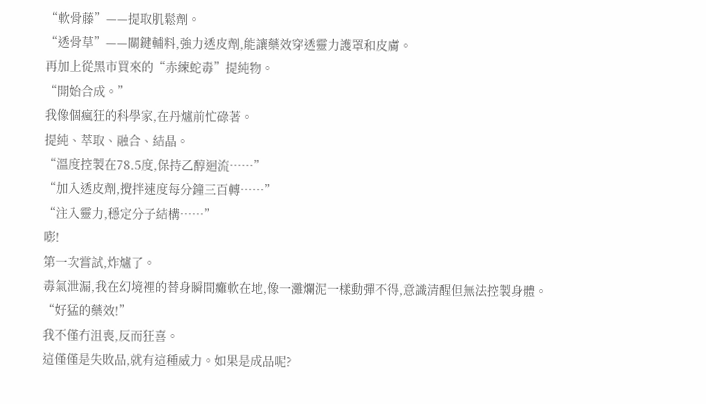“軟骨藤”——提取肌鬆劑。
“透骨草”——關鍵輔料,強力透皮劑,能讓藥效穿透靈力護罩和皮膚。
再加上從黑市買來的“赤練蛇毒”提純物。
“開始合成。”
我像個瘋狂的科學家,在丹爐前忙碌著。
提純、萃取、融合、結晶。
“溫度控製在78.5度,保持乙醇迴流……”
“加入透皮劑,攪拌速度每分鐘三百轉……”
“注入靈力,穩定分子結構……”
嘭!
第一次嘗試,炸爐了。
毒氣泄漏,我在幻境裡的替身瞬間癱軟在地,像一灘爛泥一樣動彈不得,意識清醒但無法控製身體。
“好猛的藥效!”
我不僅冇沮喪,反而狂喜。
這僅僅是失敗品,就有這種威力。如果是成品呢?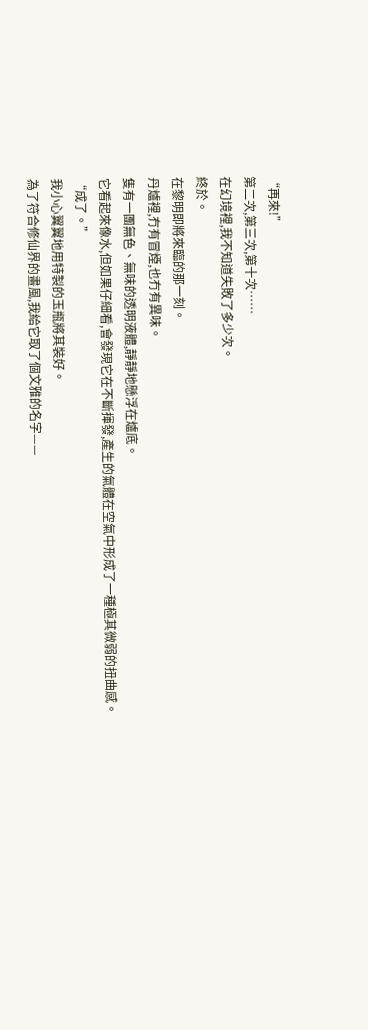“再來!”
第二次,第三次,第十次……
在幻境裡,我不知道失敗了多少次。
終於。
在黎明即將來臨的那一刻。
丹爐裡,冇有冒煙,也冇有異味。
隻有一團無色、無味的透明液體,靜靜地懸浮在爐底。
它看起來像水,但如果仔細看,會發現它在不斷揮發,產生的氣體在空氣中形成了一種極其微弱的扭曲感。
“成了。”
我小心翼翼地用特製的玉瓶將其裝好。
為了符合修仙界的畫風,我給它取了個文雅的名字——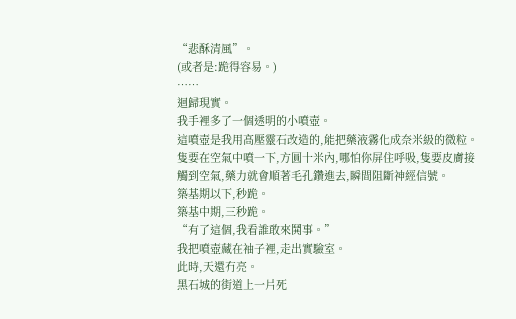“悲酥清風”。
(或者是:跪得容易。)
……
迴歸現實。
我手裡多了一個透明的小噴壺。
這噴壺是我用高壓靈石改造的,能把藥液霧化成奈米級的微粒。
隻要在空氣中噴一下,方圓十米內,哪怕你屏住呼吸,隻要皮膚接觸到空氣,藥力就會順著毛孔鑽進去,瞬間阻斷神經信號。
築基期以下,秒跪。
築基中期,三秒跪。
“有了這個,我看誰敢來鬨事。”
我把噴壺藏在袖子裡,走出實驗室。
此時,天還冇亮。
黑石城的街道上一片死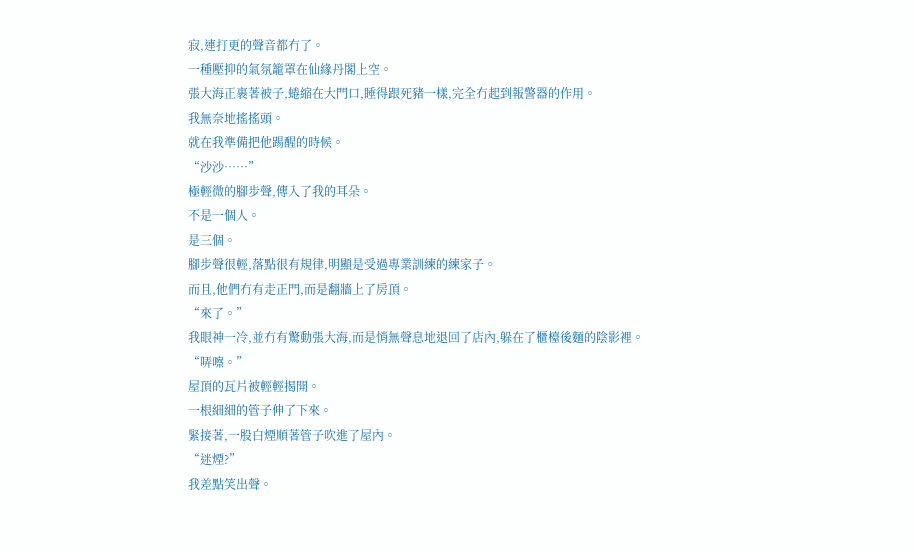寂,連打更的聲音都冇了。
一種壓抑的氣氛籠罩在仙緣丹閣上空。
張大海正裹著被子,蜷縮在大門口,睡得跟死豬一樣,完全冇起到報警器的作用。
我無奈地搖搖頭。
就在我準備把他踢醒的時候。
“沙沙……”
極輕微的腳步聲,傳入了我的耳朵。
不是一個人。
是三個。
腳步聲很輕,落點很有規律,明顯是受過專業訓練的練家子。
而且,他們冇有走正門,而是翻牆上了房頂。
“來了。”
我眼神一冷,並冇有驚動張大海,而是悄無聲息地退回了店內,躲在了櫃檯後麵的陰影裡。
“哢嚓。”
屋頂的瓦片被輕輕揭開。
一根細細的管子伸了下來。
緊接著,一股白煙順著管子吹進了屋內。
“迷煙?”
我差點笑出聲。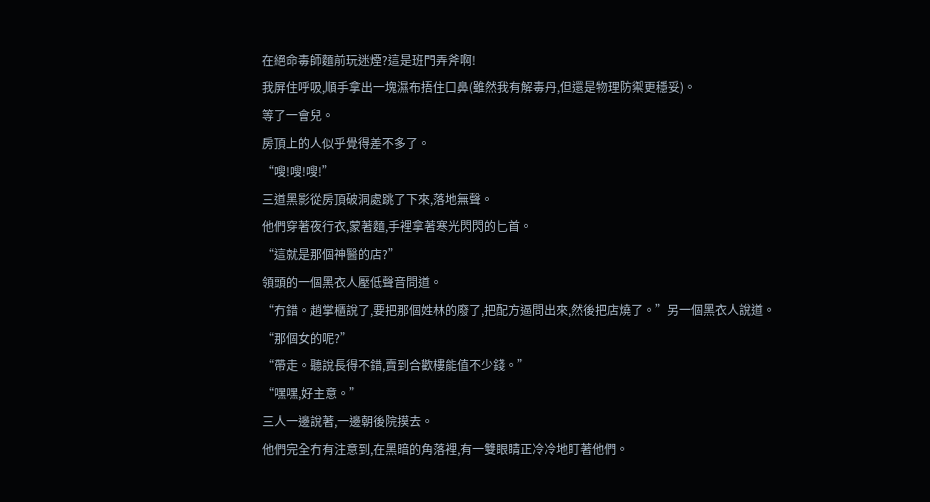在絕命毒師麵前玩迷煙?這是班門弄斧啊!
我屏住呼吸,順手拿出一塊濕布捂住口鼻(雖然我有解毒丹,但還是物理防禦更穩妥)。
等了一會兒。
房頂上的人似乎覺得差不多了。
“嗖!嗖!嗖!”
三道黑影從房頂破洞處跳了下來,落地無聲。
他們穿著夜行衣,蒙著麵,手裡拿著寒光閃閃的匕首。
“這就是那個神醫的店?”
領頭的一個黑衣人壓低聲音問道。
“冇錯。趙掌櫃說了,要把那個姓林的廢了,把配方逼問出來,然後把店燒了。”另一個黑衣人說道。
“那個女的呢?”
“帶走。聽說長得不錯,賣到合歡樓能值不少錢。”
“嘿嘿,好主意。”
三人一邊說著,一邊朝後院摸去。
他們完全冇有注意到,在黑暗的角落裡,有一雙眼睛正冷冷地盯著他們。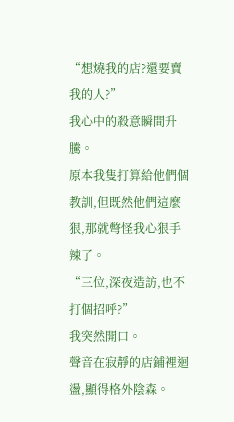“想燒我的店?還要賣我的人?”
我心中的殺意瞬間升騰。
原本我隻打算給他們個教訓,但既然他們這麼狠,那就彆怪我心狠手辣了。
“三位,深夜造訪,也不打個招呼?”
我突然開口。
聲音在寂靜的店鋪裡迴盪,顯得格外陰森。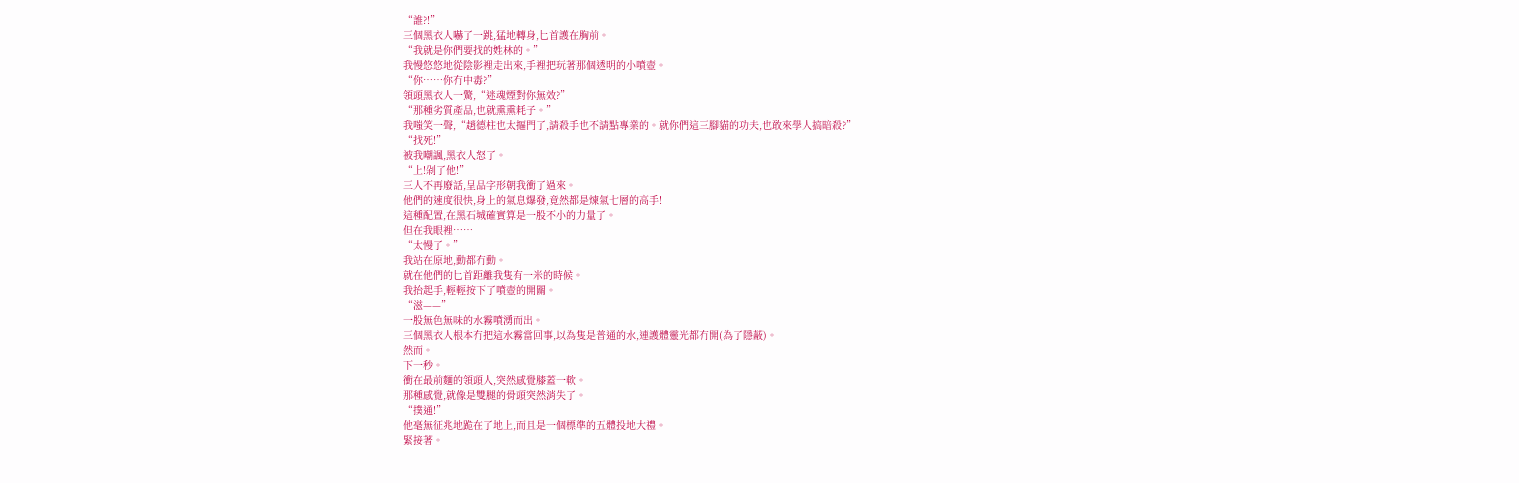“誰?!”
三個黑衣人嚇了一跳,猛地轉身,匕首護在胸前。
“我就是你們要找的姓林的。”
我慢悠悠地從陰影裡走出來,手裡把玩著那個透明的小噴壺。
“你……你冇中毒?”
領頭黑衣人一驚,“迷魂煙對你無效?”
“那種劣質產品,也就熏熏耗子。”
我嗤笑一聲,“趙德柱也太摳門了,請殺手也不請點專業的。就你們這三腳貓的功夫,也敢來學人搞暗殺?”
“找死!”
被我嘲諷,黑衣人怒了。
“上!剁了他!”
三人不再廢話,呈品字形朝我衝了過來。
他們的速度很快,身上的氣息爆發,竟然都是煉氣七層的高手!
這種配置,在黑石城確實算是一股不小的力量了。
但在我眼裡……
“太慢了。”
我站在原地,動都冇動。
就在他們的匕首距離我隻有一米的時候。
我抬起手,輕輕按下了噴壺的開關。
“滋——”
一股無色無味的水霧噴湧而出。
三個黑衣人根本冇把這水霧當回事,以為隻是普通的水,連護體靈光都冇開(為了隱蔽)。
然而。
下一秒。
衝在最前麵的領頭人,突然感覺膝蓋一軟。
那種感覺,就像是雙腿的骨頭突然消失了。
“撲通!”
他毫無征兆地跪在了地上,而且是一個標準的五體投地大禮。
緊接著。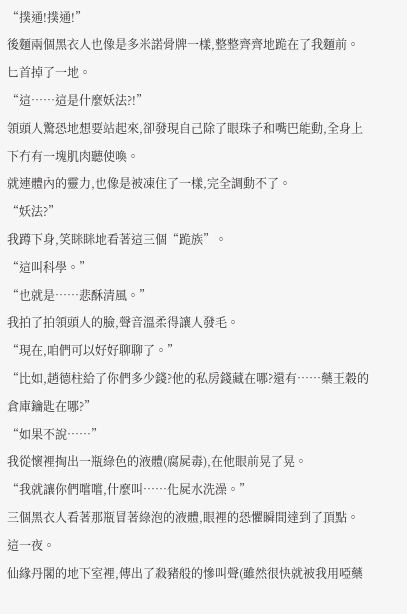“撲通!撲通!”
後麵兩個黑衣人也像是多米諾骨牌一樣,整整齊齊地跪在了我麵前。
匕首掉了一地。
“這……這是什麼妖法?!”
領頭人驚恐地想要站起來,卻發現自己除了眼珠子和嘴巴能動,全身上下冇有一塊肌肉聽使喚。
就連體內的靈力,也像是被凍住了一樣,完全調動不了。
“妖法?”
我蹲下身,笑眯眯地看著這三個“跪族”。
“這叫科學。”
“也就是……悲酥清風。”
我拍了拍領頭人的臉,聲音溫柔得讓人發毛。
“現在,咱們可以好好聊聊了。”
“比如,趙德柱給了你們多少錢?他的私房錢藏在哪?還有……藥王穀的倉庫鑰匙在哪?”
“如果不說……”
我從懷裡掏出一瓶綠色的液體(腐屍毒),在他眼前晃了晃。
“我就讓你們嚐嚐,什麼叫……化屍水洗澡。”
三個黑衣人看著那瓶冒著綠泡的液體,眼裡的恐懼瞬間達到了頂點。
這一夜。
仙緣丹閣的地下室裡,傳出了殺豬般的慘叫聲(雖然很快就被我用啞藥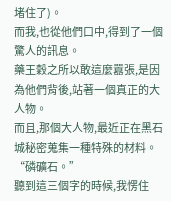堵住了)。
而我,也從他們口中,得到了一個驚人的訊息。
藥王穀之所以敢這麼囂張,是因為他們背後,站著一個真正的大人物。
而且,那個大人物,最近正在黑石城秘密蒐集一種特殊的材料。
“磷礦石。”
聽到這三個字的時候,我愣住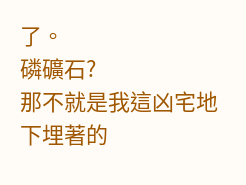了。
磷礦石?
那不就是我這凶宅地下埋著的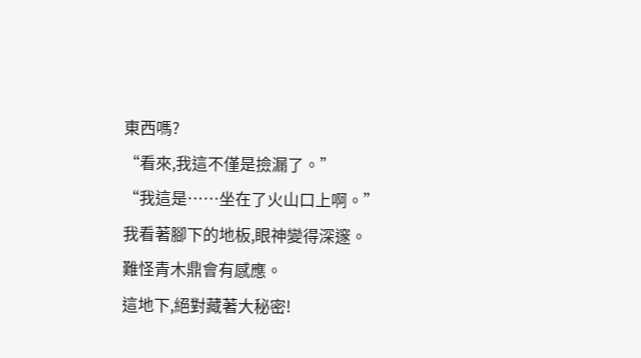東西嗎?
“看來,我這不僅是撿漏了。”
“我這是……坐在了火山口上啊。”
我看著腳下的地板,眼神變得深邃。
難怪青木鼎會有感應。
這地下,絕對藏著大秘密!